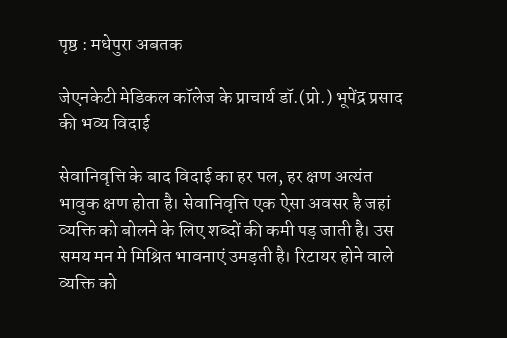पृष्ठ : मधेपुरा अबतक

जेएनकेटी मेडिकल कॉलेज के प्राचार्य डॉ.(प्रो.) भूपेंद्र प्रसाद की भव्य विदाई

सेवानिवृत्ति के बाद विदाई का हर पल, हर क्षण अत्यंत भावुक क्षण होता है। सेवानिवृत्ति एक ऐसा अवसर है जहां व्यक्ति को बोलने के लिए शब्दों की कमी पड़ जाती है। उस समय मन मे मिश्रित भावनाएं उमड़ती है। रिटायर होने वाले व्यक्ति को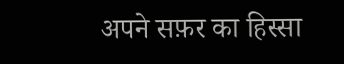अपने सफ़र का हिस्सा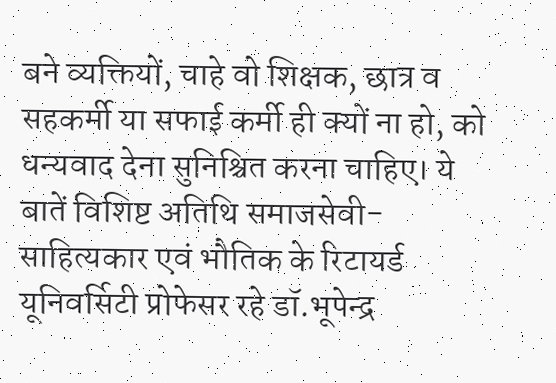बने व्यक्तियों, चाहे वो शिक्षक, छात्र व सहकर्मी या सफाई कर्मी ही क्यों ना हो, को धन्यवाद देना सुनिश्चित करना चाहिए। ये बातें विशिष्ट अतिथि समाजसेवी-साहित्यकार एवं भौतिक के रिटायर्ड यूनिवर्सिटी प्रोफेसर रहे डॉ.भूपेन्द्र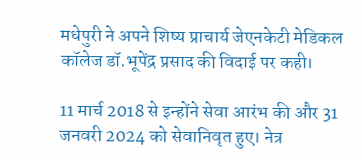मधेपुरी ने अपने शिष्य प्राचार्य जेएनकेटी मेडिकल कॉलेज डॉ.भूपेंद्र प्रसाद की विदाई पर कही।

11 मार्च 2018 से इन्होंने सेवा आरंभ की और 31 जनवरी 2024 को सेवानिवृत हुए। नेत्र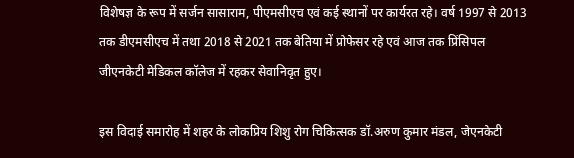विशेषज्ञ के रूप में सर्जन सासाराम, पीएमसीएच एवं कई स्थानों पर कार्यरत रहे। वर्ष 1997 से 2013 तक डीएमसीएच में तथा 2018 से 2021 तक बेतिया में प्रोफेसर रहे एवं आज तक प्रिंसिपल जीएनकेटी मेडिकल कॉलेज में रहकर सेवानिवृत हुए।

इस विदाई समारोह में शहर के लोकप्रिय शिशु रोग चिकित्सक डॉ.अरुण कुमार मंडल, जेएनकेटी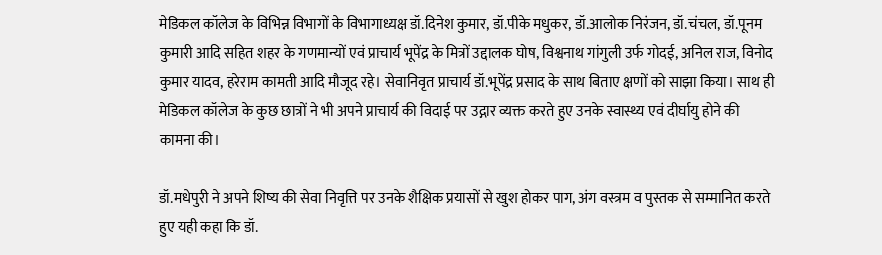मेडिकल कॉलेज के विभिन्न विभागों के विभागाध्यक्ष डॉ.दिनेश कुमार, डॉ.पीके मधुकर, डॉ.आलोक निरंजन, डॉ.चंचल, डॉ.पूनम कुमारी आदि सहित शहर के गणमान्यों एवं प्राचार्य भूपेंद्र के मित्रों उद्दालक घोष, विश्वनाथ गांगुली उर्फ गोदई, अनिल राज, विनोद कुमार यादव, हरेराम कामती आदि मौजूद रहे। सेवानिवृत प्राचार्य डॉ.भूपेंद्र प्रसाद के साथ बिताए क्षणों को साझा किया। साथ ही मेडिकल कॉलेज के कुछ छात्रों ने भी अपने प्राचार्य की विदाई पर उद्गार व्यक्त करते हुए उनके स्वास्थ्य एवं दीर्घायु होने की कामना की।

डॉ.मधेपुरी ने अपने शिष्य की सेवा निवृत्ति पर उनके शैक्षिक प्रयासों से खुश होकर पाग, अंग वस्त्रम व पुस्तक से सम्मानित करते हुए यही कहा कि डॉ.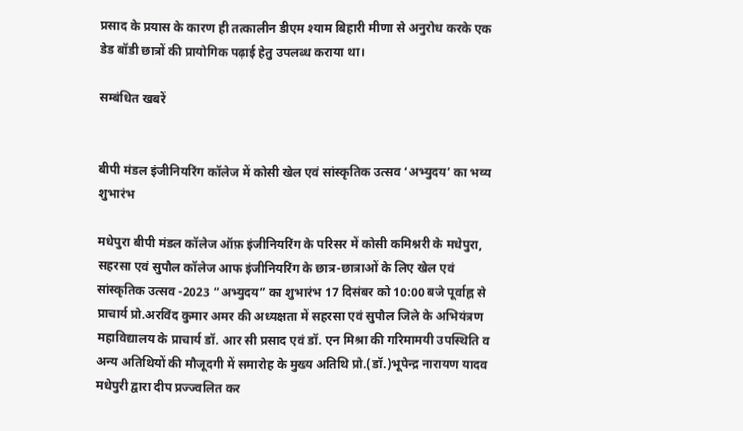प्रसाद के प्रयास के कारण ही तत्कालीन डीएम श्याम बिहारी मीणा से अनुरोध करके एक डेड बॉडी छात्रों की प्रायोगिक पढ़ाई हेतु उपलब्ध कराया था।

सम्बंधित खबरें


बीपी मंडल इंजीनियरिंग कॉलेज में कोसी खेल एवं सांस्कृतिक उत्सव ‘अभ्युदय’ का भव्य शुभारंभ

मधेपुरा बीपी मंडल कॉलेज ऑफ़ इंजीनियरिंग के परिसर में कोसी कमिश्नरी के मधेपुरा, सहरसा एवं सुपौल कॉलेज आफ इंजीनियरिंग के छात्र-छात्राओं के लिए खेल एवं सांस्कृतिक उत्सव -2023 “अभ्युदय” का शुभारंभ 17 दिसंबर को 10:00 बजे पूर्वाह्न से प्राचार्य प्रो.अरविंद कुमार अमर की अध्यक्षता में सहरसा एवं सुपौल जिले के अभियंत्रण महाविद्यालय के प्राचार्य डॉ. आर सी प्रसाद एवं डॉ. एन मिश्रा की गरिमामयी उपस्थिति व अन्य अतिथियों की मौजूदगी में समारोह के मुख्य अतिथि प्रो.(डॉ.)भूपेन्द्र नारायण यादव मधेपुरी द्वारा दीप प्रज्ज्वलित कर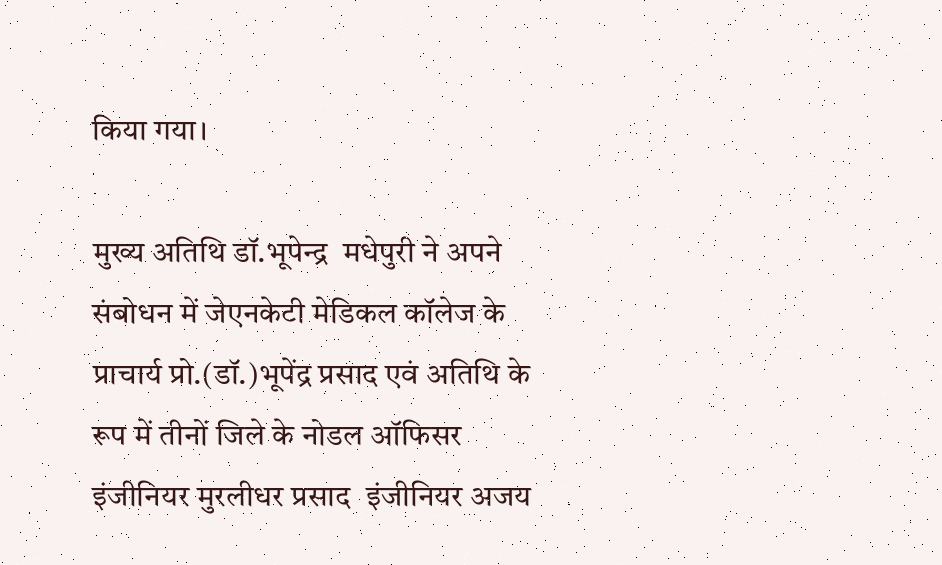किया गया।

मुख्य अतिथि डॉ.भूपेन्द्र  मधेपुरी ने अपने संबोधन में जेएनकेटी मेडिकल कॉलेज के प्राचार्य प्रो.(डॉ.)भूपेंद्र प्रसाद एवं अतिथि के रूप में तीनों जिले के नोडल ऑफिसर इंजीनियर मुरलीधर प्रसाद  इंजीनियर अजय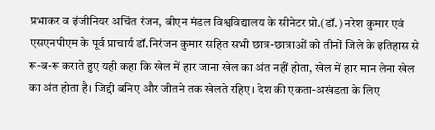प्रभाकर व इंजीनियर अचिंत रंजन, बीएन मंडल विश्वविद्यालय के सीनेटर प्रो.(डॉ.) नरेश कुमार एवं एसएनपीएम के पूर्व प्राचार्य डॉ.निरंजन कुमार सहित सभी छात्र-छात्राओं को तीनों जिले के इतिहास से रू-ब-रू कराते हुए यही कहा कि खेल में हार जाना खेल का अंत नहीं होता, खेल में हार मान लेना खेल का अंत होता है। जिद्दी बनिए और जीतने तक खेलते रहिए। देश की एकता-अखंडता के लिए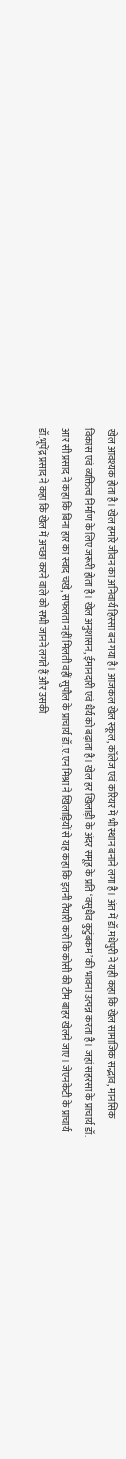खेल आवश्यक होता है। खेल हमारे जीवन का अनिवार्य हिस्सा बन गया है। आजकल खेल स्कूल, कॉलेज एवं करियर में भी स्थान बनाने लगा है। अंत में डॉ.मधेपुरी ने यही कहा कि खेल सामाजिक सद्भाव, मानसिक विकास एवं व्यक्तित्व निर्माण के लिए जरूरी होता है। खेल अनुशासन, ईमानदारी एवं धैर्य को बढ़ाता है। खेल हर खिलाड़ी के अंदर समूह के प्रति ‘वसुधैव कुटुंबकम’ की भावना उत्पन्न करता है। जहां सहरसा के प्राचार्य डॉ. आर सी प्रसाद ने कहा कि बिना हार का स्वाद चखे, सफलता नहीं मिलती वहीं सुपौल के प्राचार्य डॉ.ए.एन मिश्रा ने खिलाड़ियों से यह कहा कि इतनी तैयारी करो कि कोसी की टीम बाहर खेलने जाए। जेएनकेटी के प्राचार्य डॉ.भूपेंद्र प्रसाद ने कहा कि खेल में अच्छा करने वाले को सभी जानने लगते हैं और उसकी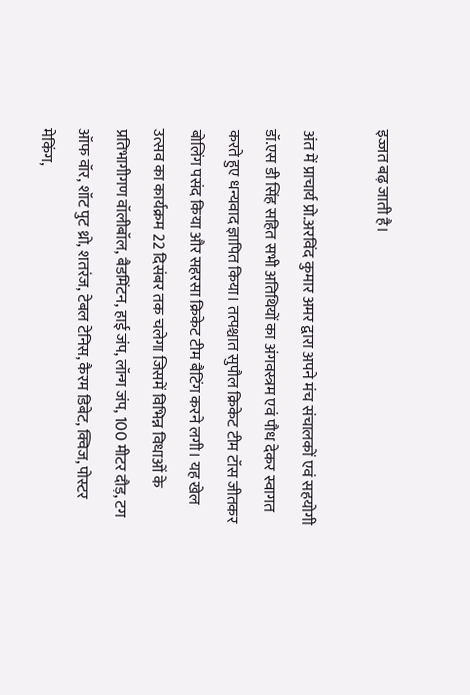इज्जत बढ़ जाती है।

अंत में प्राचार्य प्रो.अरविंद कुमार अमर द्वारा अपने मंच संचालकों एवं सहयोगी डॉ.एस डी सिंह सहित सभी अतिथियों का अंगवस्त्रम एवं पौध देकर स्वागत करते हुए धन्यवाद ज्ञापित किया। तत्पश्चात सुपौल क्रिकेट टीम टॉस जीतकर बोलिंग पसंद किया और सहरसा क्रिकेट टीम बैटिंग करने लगी। यह खेल उत्सव का कार्यक्रम 22 दिसंबर तक चलेगा जिसमें विभिन्न विधाओं के प्रतिभागीगण वॉलीबॉल, बैडमिंटन, हाई जंप, लॉन्ग जंप, 100 मीटर दौड़, टग ऑफ वॉर, शॉट पुट थ्रो, शतरंज, टेबल टेनिस, कैरम डिबेट, क्विज, पोस्टर मेकिंग,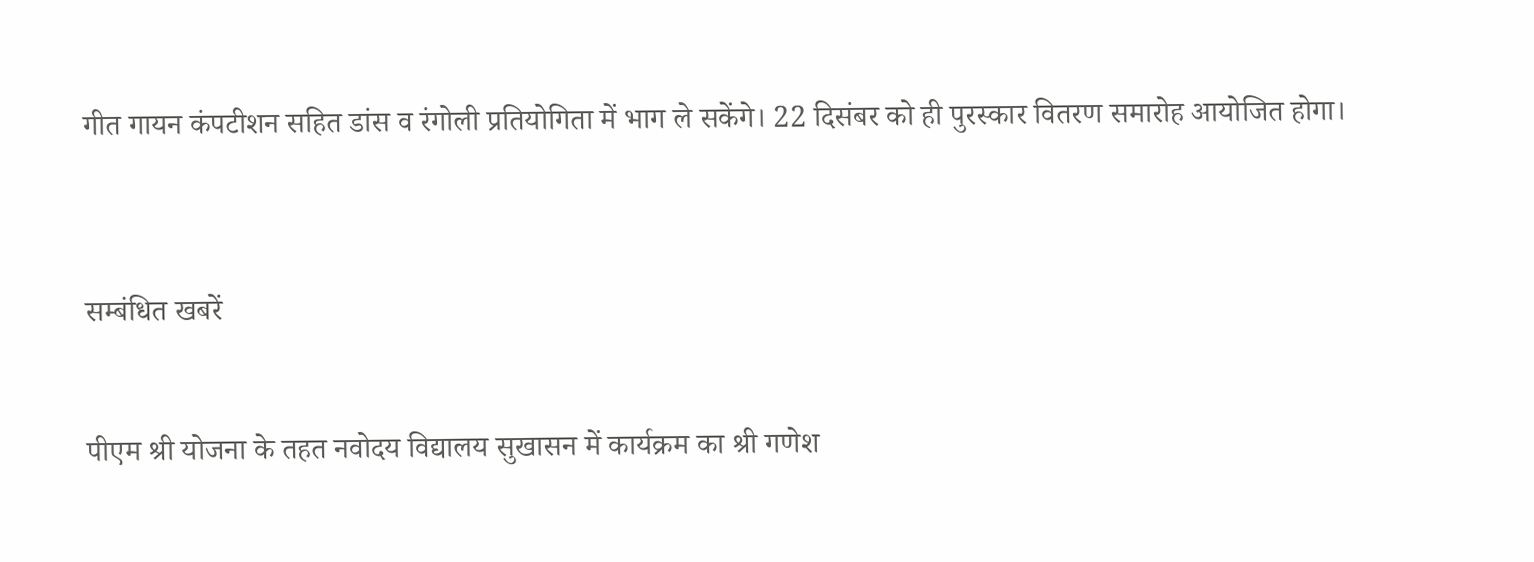गीत गायन कंपटीशन सहित डांस व रंगोली प्रतियोगिता में भाग ले सकेंगे। 22 दिसंबर को ही पुरस्कार वितरण समारोह आयोजित होगा।



सम्बंधित खबरें


पीएम श्री योजना के तहत नवोदय विद्यालय सुखासन में कार्यक्रम का श्री गणेश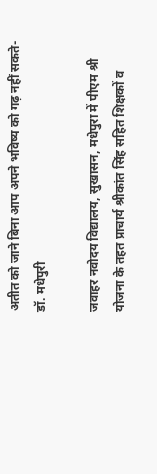अतीत को जाने बिना आप अपने भविष्य को गढ़ नहीं सकते- डॉ. मधेपुरी

जवाहर नवोदय विद्यालय, सुखासन, मधेपुरा में पीएम श्री योजना के तहत प्राचार्य श्रीकांत सिंह सहित शिक्षकों व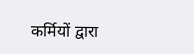कर्मियों द्वारा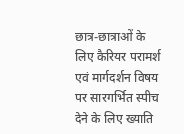छात्र-छात्राओं के लिए कैरियर परामर्श एवं मार्गदर्शन विषय पर सारगर्भित स्पीच देने के लिए ख्याति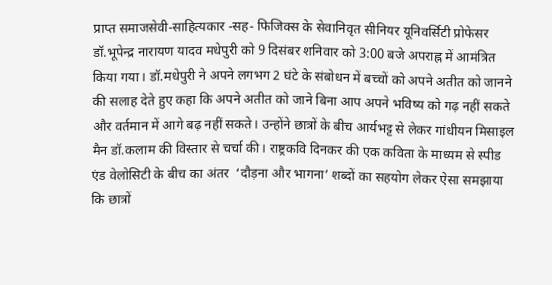प्राप्त समाजसेवी-साहित्यकार -सह- फिजिक्स के सेवानिवृत सीनियर यूनिवर्सिटी प्रोफेसर डॉ.भूपेन्द्र नारायण यादव मधेपुरी को 9 दिसंबर शनिवार को 3:00 बजे अपराह्न में आमंत्रित किया गया। डॉ.मधेपुरी ने अपने लगभग 2 घंटे के संबोधन में बच्चों को अपने अतीत को जानने की सलाह देते हुए कहा कि अपने अतीत को जाने बिना आप अपने भविष्य को गढ़ नहीं सकते और वर्तमान में आगे बढ़ नहीं सकते। उन्होंने छात्रों के बीच आर्यभट्ट से लेकर गांधीयन मिसाइल मैन डॉ.कलाम की विस्तार से चर्चा की। राष्ट्रकवि दिनकर की एक कविता के माध्यम से स्पीड एंड वेलोसिटी के बीच का अंतर  ‘दौड़ना और भागना’ शब्दों का सहयोग लेकर ऐसा समझाया कि छात्रों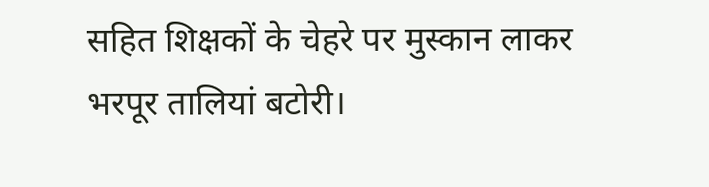सहित शिक्षकों के चेहरे पर मुस्कान लाकर भरपूर तालियां बटोरी।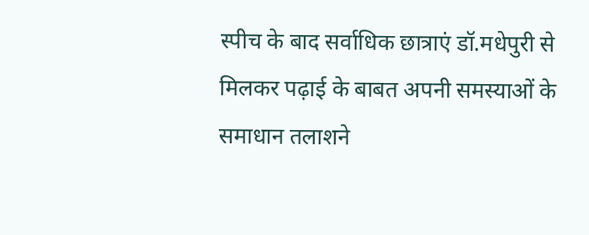स्पीच के बाद सर्वाधिक छात्राएं डॉ.मधेपुरी से मिलकर पढ़ाई के बाबत अपनी समस्याओं के समाधान तलाशने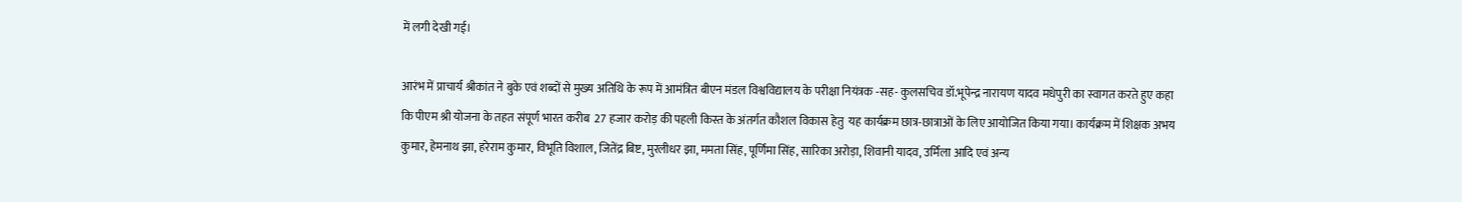में लगी देखी गई।

आरंभ में प्राचार्य श्रीकांत ने बुके एवं शब्दों से मुख्य अतिथि के रूप में आमंत्रित बीएन मंडल विश्वविद्यालय के परीक्षा नियंत्रक -सह- कुलसचिव डॉ.भूपेन्द्र नारायण यादव मधेपुरी का स्वागत करते हुए कहा कि पीएम श्री योजना के तहत संपूर्ण भारत करीब  27 हजार करोड़ की पहली किस्त के अंतर्गत कौशल विकास हेतु  यह कार्यक्रम छात्र-छात्राओं के लिए आयोजित किया गया। कार्यक्रम में शिक्षक अभय कुमार, हेमनाथ झा, हरेराम कुमार, विभूति विशाल, जितेंद्र बिष्ट, मुरलीधर झा, ममता सिंह, पूर्णिमा सिंह, सारिका अरोड़ा, शिवानी यादव, उर्मिला आदि एवं अन्य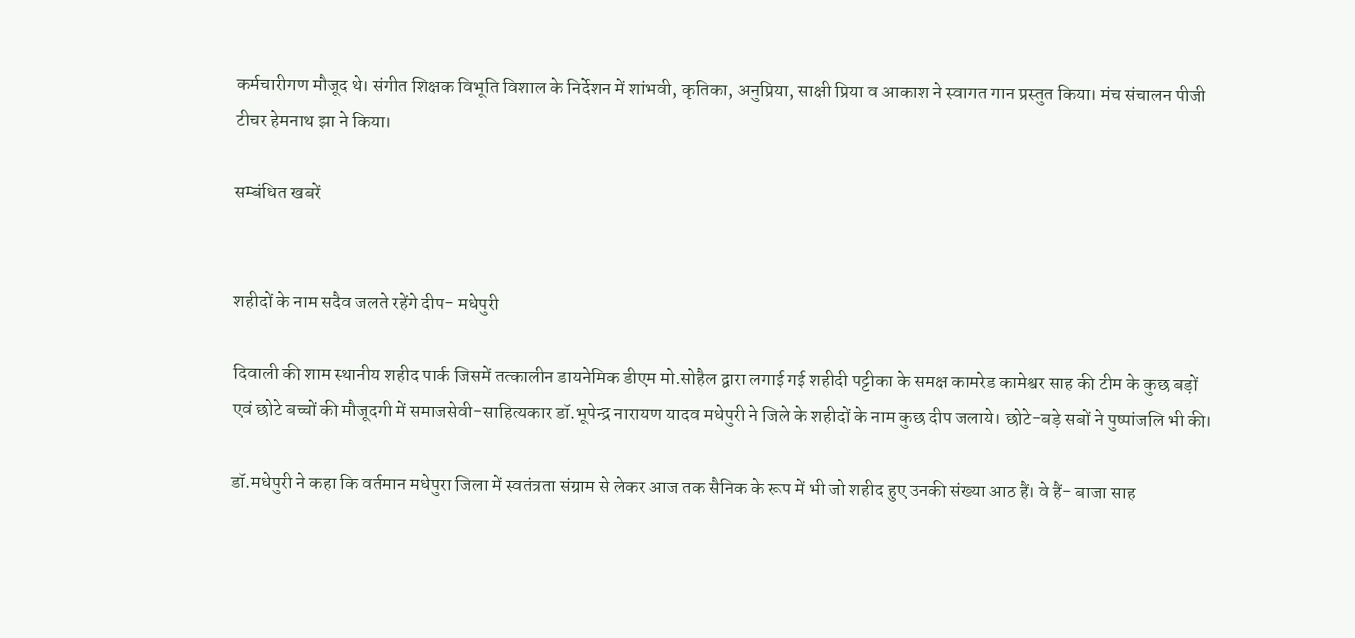कर्मचारीगण मौजूद थे। संगीत शिक्षक विभूति विशाल के निर्देशन में शांभवी, कृतिका, अनुप्रिया, साक्षी प्रिया व आकाश ने स्वागत गान प्रस्तुत किया। मंच संचालन पीजी टीचर हेमनाथ झा ने किया।

सम्बंधित खबरें


शहीदों के नाम सदैव जलते रहेंगे दीप- मधेपुरी

दिवाली की शाम स्थानीय शहीद पार्क जिसमें तत्कालीन डायनेमिक डीएम मो.सोहैल द्वारा लगाई गई शहीदी पट्टीका के समक्ष कामरेड कामेश्वर साह की टीम के कुछ बड़ों एवं छोटे बच्चों की मौजूदगी में समाजसेवी-साहित्यकार डॉ.भूपेन्द्र नारायण यादव मधेपुरी ने जिले के शहीदों के नाम कुछ दीप जलाये। छोटे-बड़े सबों ने पुष्पांजलि भी की।

डॉ.मधेपुरी ने कहा कि वर्तमान मधेपुरा जिला में स्वतंत्रता संग्राम से लेकर आज तक सैनिक के रूप में भी जो शहीद हुए उनकी संख्या आठ हैं। वे हैं- बाजा साह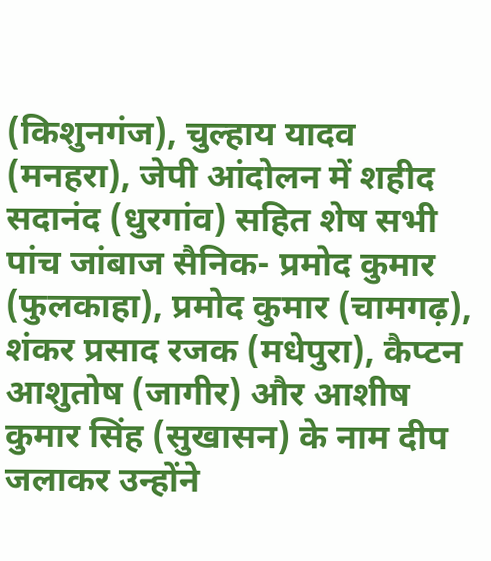(किशुनगंज), चुल्हाय यादव (मनहरा), जेपी आंदोलन में शहीद सदानंद (धुरगांव) सहित शेष सभी पांच जांबाज सैनिक- प्रमोद कुमार (फुलकाहा), प्रमोद कुमार (चामगढ़), शंकर प्रसाद रजक (मधेपुरा), कैप्टन आशुतोष (जागीर) और आशीष कुमार सिंह (सुखासन) के नाम दीप जलाकर उन्होंने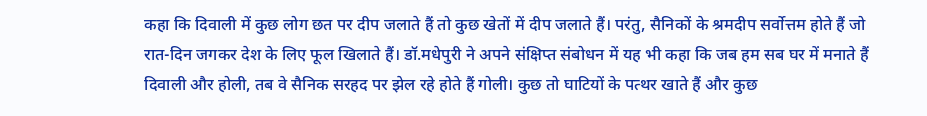कहा कि दिवाली में कुछ लोग छत पर दीप जलाते हैं तो कुछ खेतों में दीप जलाते हैं। परंतु, सैनिकों के श्रमदीप सर्वोत्तम होते हैं जो रात-दिन जगकर देश के लिए फूल खिलाते हैं। डॉ.मधेपुरी ने अपने संक्षिप्त संबोधन में यह भी कहा कि जब हम सब घर में मनाते हैं दिवाली और होली, तब वे सैनिक सरहद पर झेल रहे होते हैं गोली। कुछ तो घाटियों के पत्थर खाते हैं और कुछ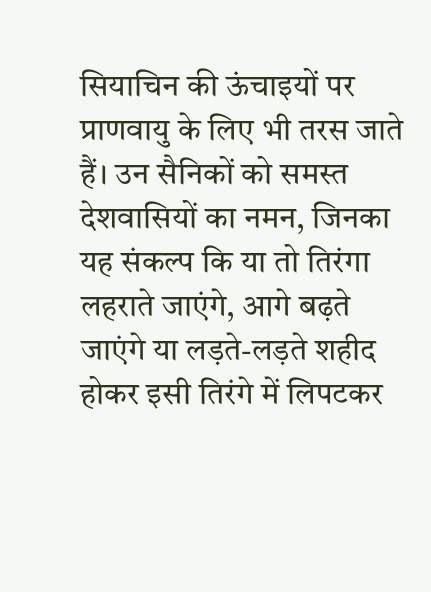सियाचिन की ऊंचाइयों पर प्राणवायु के लिए भी तरस जाते हैं। उन सैनिकों को समस्त देशवासियों का नमन, जिनका यह संकल्प कि या तो तिरंगा लहराते जाएंगे, आगे बढ़ते जाएंगे या लड़ते-लड़ते शहीद होकर इसी तिरंगे में लिपटकर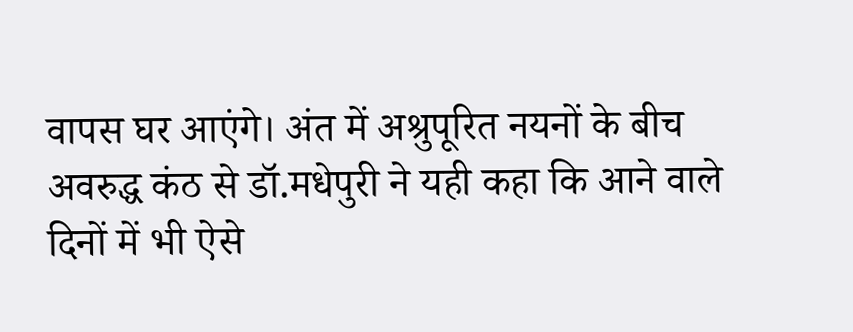वापस घर आएंगे। अंत में अश्रुपूरित नयनों के बीच अवरुद्ध कंठ से डॉ.मधेपुरी ने यही कहा कि आने वाले दिनों में भी ऐसे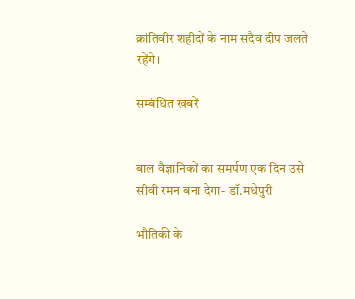क्रांतिवीर शहीदों के नाम सदैव दीप जलते रहेंगे।

सम्बंधित खबरें


बाल वैज्ञानिकों का समर्पण एक दिन उसे सीवी रमन बना देगा- डॉ.मधेपुरी

भौतिकी के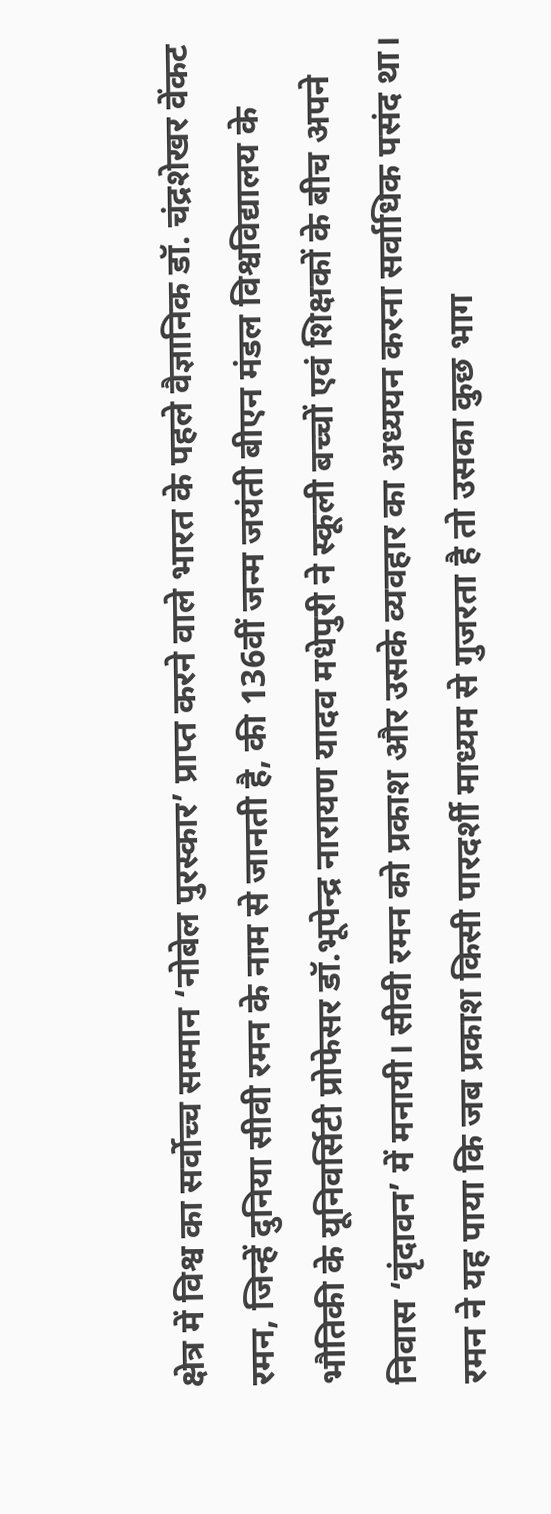क्षेत्र में विश्व का सर्वोच्च सम्मान ‘नोबेल पुरस्कार’ प्राप्त करने वाले भारत के पहले वैज्ञानिक डॉ. चंद्रशेखर वेंकट रमन, जिन्हें दुनिया सीवी रमन के नाम से जानती है, की 136वीं जन्म जयंती बीएन मंडल विश्वविद्यालय के भौतिकी के यूनिवर्सिटी प्रोफेसर डॉ.भूपेन्द्र नारायण यादव मधेपुरी ने स्कूली बच्चों एवं शिक्षकों के बीच अपने निवास ‘वृंदावन’ में मनायी। सीवी रमन को प्रकाश और उसके व्यवहार का अध्ययन करना सर्वाधिक पसंद था। रमन ने यह पाया कि जब प्रकाश किसी पारदर्शी माध्यम से गुजरता है तो उसका कुछ भाग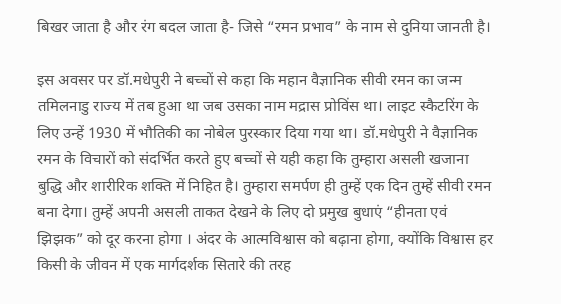बिखर जाता है और रंग बदल जाता है- जिसे “रमन प्रभाव” के नाम से दुनिया जानती है।

इस अवसर पर डॉ.मधेपुरी ने बच्चों से कहा कि महान वैज्ञानिक सीवी रमन का जन्म तमिलनाडु राज्य में तब हुआ था जब उसका नाम मद्रास प्रोविंस था। लाइट स्कैटरिंग के लिए उन्हें 1930 में भौतिकी का नोबेल पुरस्कार दिया गया था। डॉ.मधेपुरी ने वैज्ञानिक रमन के विचारों को संदर्भित करते हुए बच्चों से यही कहा कि तुम्हारा असली खजाना बुद्धि और शारीरिक शक्ति में निहित है। तुम्हारा समर्पण ही तुम्हें एक दिन तुम्हें सीवी रमन बना देगा। तुम्हें अपनी असली ताकत देखने के लिए दो प्रमुख बुधाएं “हीनता एवं झिझक” को दूर करना होगा । अंदर के आत्मविश्वास को बढ़ाना होगा, क्योंकि विश्वास हर किसी के जीवन में एक मार्गदर्शक सितारे की तरह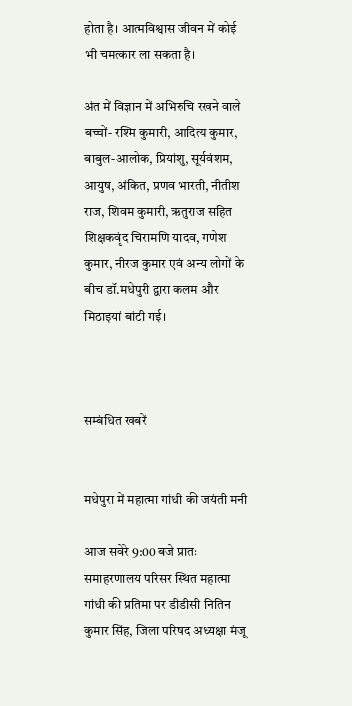होता है। आत्मविश्वास जीवन में कोई भी चमत्कार ला सकता है।

अंत में विज्ञान में अभिरुचि रखने वाले बच्चों- रश्मि कुमारी, आदित्य कुमार, बाबुल-आलोक, प्रियांशु, सूर्यवंशम, आयुष, अंकित, प्रणव भारती, नीतीश राज, शिवम कुमारी, ऋतुराज सहित  शिक्षकवृंद चिरामणि यादव, गणेश कुमार, नीरज कुमार एवं अन्य लोगों के बीच डॉ.मधेपुरी द्वारा कलम और मिठाइयां बांटी गई।



सम्बंधित खबरें


मधेपुरा में महात्मा गांधी की जयंती मनी

आज सवेरे 9:00 बजे प्रातः समाहरणालय परिसर स्थित महात्मा गांधी की प्रतिमा पर डीडीसी नितिन कुमार सिंह, जिला परिषद अध्यक्षा मंजू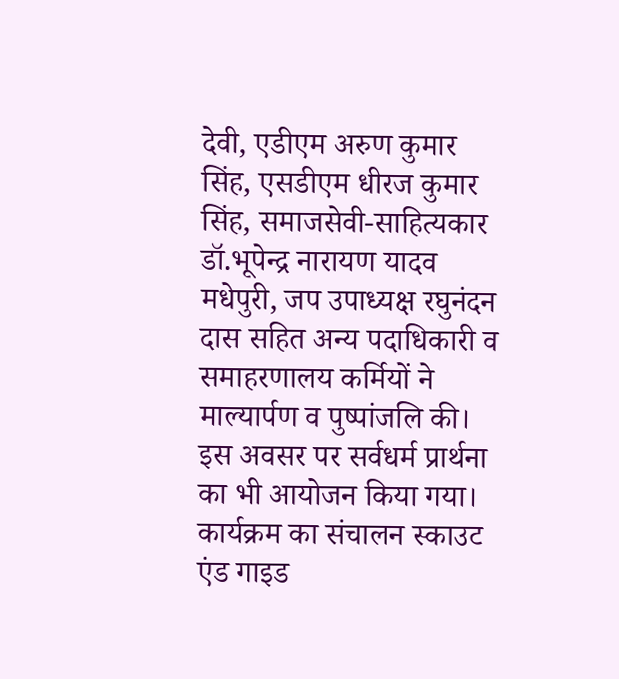देवी, एडीएम अरुण कुमार सिंह, एसडीएम धीरज कुमार सिंह, समाजसेवी-साहित्यकार डॉ.भूपेन्द्र नारायण यादव मधेपुरी, जप उपाध्यक्ष रघुनंदन दास सहित अन्य पदाधिकारी व समाहरणालय कर्मियों ने माल्यार्पण व पुष्पांजलि की। इस अवसर पर सर्वधर्म प्रार्थना का भी आयोजन किया गया। कार्यक्रम का संचालन स्काउट एंड गाइड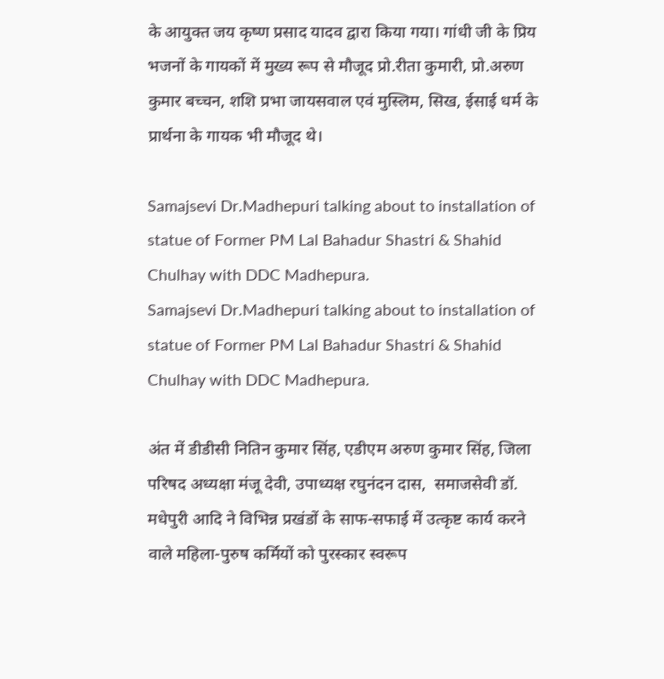के आयुक्त जय कृष्ण प्रसाद यादव द्वारा किया गया। गांधी जी के प्रिय भजनों के गायकों में मुख्य रूप से मौजूद प्रो.रीता कुमारी, प्रो.अरुण कुमार बच्चन, शशि प्रभा जायसवाल एवं मुस्लिम, सिख, ईसाई धर्म के प्रार्थना के गायक भी मौजूद थे।

Samajsevi Dr.Madhepuri talking about to installation of statue of Former PM Lal Bahadur Shastri & Shahid Chulhay with DDC Madhepura.
Samajsevi Dr.Madhepuri talking about to installation of statue of Former PM Lal Bahadur Shastri & Shahid Chulhay with DDC Madhepura.

अंत में डीडीसी नितिन कुमार सिंह, एडीएम अरुण कुमार सिंह, जिला परिषद अध्यक्षा मंजू देवी, उपाध्यक्ष रघुनंदन दास,  समाजसेवी डॉ. मधेपुरी आदि ने विभिन्न प्रखंडों के साफ-सफाई में उत्कृष्ट कार्य करने वाले महिला-पुरुष कर्मियों को पुरस्कार स्वरूप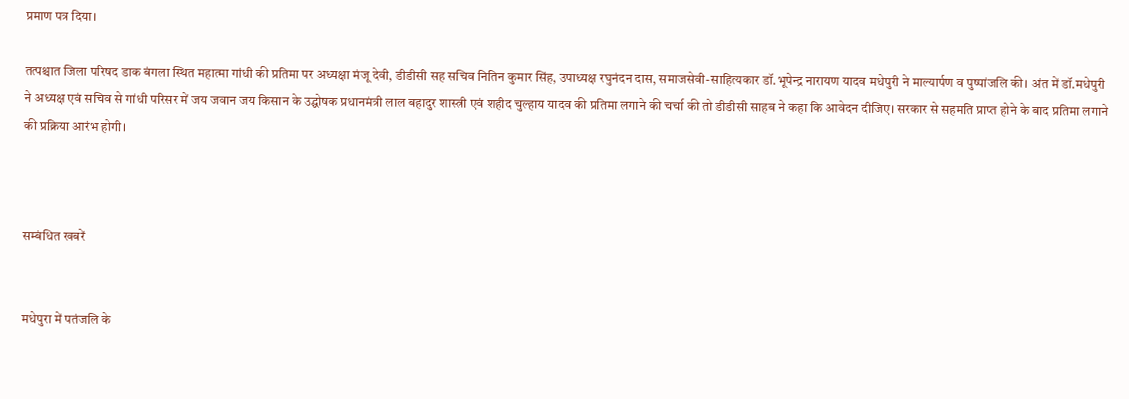प्रमाण पत्र दिया।

तत्पश्चात जिला परिषद डाक बंगला स्थित महात्मा गांधी की प्रतिमा पर अध्यक्षा मंजू देवी, डीडीसी सह सचिव नितिन कुमार सिंह, उपाध्यक्ष रघुनंदन दास, समाजसेवी-साहित्यकार डॉ.भूपेन्द्र नारायण यादव मधेपुरी ने माल्यार्पण व पुष्पांजलि की। अंत में डॉ.मधेपुरी ने अध्यक्ष एवं सचिव से गांधी परिसर में जय जवान जय किसान के उद्घोषक प्रधानमंत्री लाल बहादुर शास्त्री एवं शहीद चुल्हाय यादव की प्रतिमा लगाने की चर्चा की तो डीडीसी साहब ने कहा कि आवेदन दीजिए। सरकार से सहमति प्राप्त होने के बाद प्रतिमा लगाने की प्रक्रिया आरंभ होगी।



सम्बंधित खबरें


मधेपुरा में पतंजलि के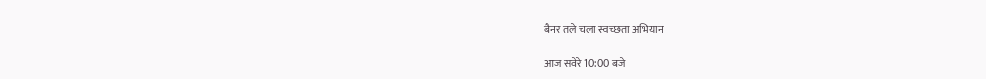बैनर तले चला स्वच्छता अभियान

आज सवेरे 10:00 बजे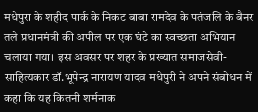मधेपुरा के शहीद पार्क के निकट बाबा रामदेव के पतंजलि के बैनर तले प्रधानमंत्री की अपील पर एक घंटे का स्वच्छता अभियान चलाया गया। इस अवसर पर शहर के प्रख्यात समाजसेवी-साहित्यकार डॉ.भूपेन्द्र नारायण यादव मधेपुरी ने अपने संबोधन में कहा कि यह कितनी शर्मनाक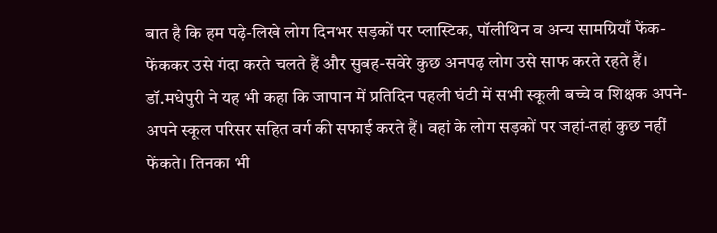बात है कि हम पढ़े-लिखे लोग दिनभर सड़कों पर प्लास्टिक, पॉलीथिन व अन्य सामग्रियाँ फेंक-फेंककर उसे गंदा करते चलते हैं और सुबह-सवेरे कुछ अनपढ़ लोग उसे साफ करते रहते हैं। डॉ.मधेपुरी ने यह भी कहा कि जापान में प्रतिदिन पहली घंटी में सभी स्कूली बच्चे व शिक्षक अपने-अपने स्कूल परिसर सहित वर्ग की सफाई करते हैं। वहां के लोग सड़कों पर जहां-तहां कुछ नहीं फेंकते। तिनका भी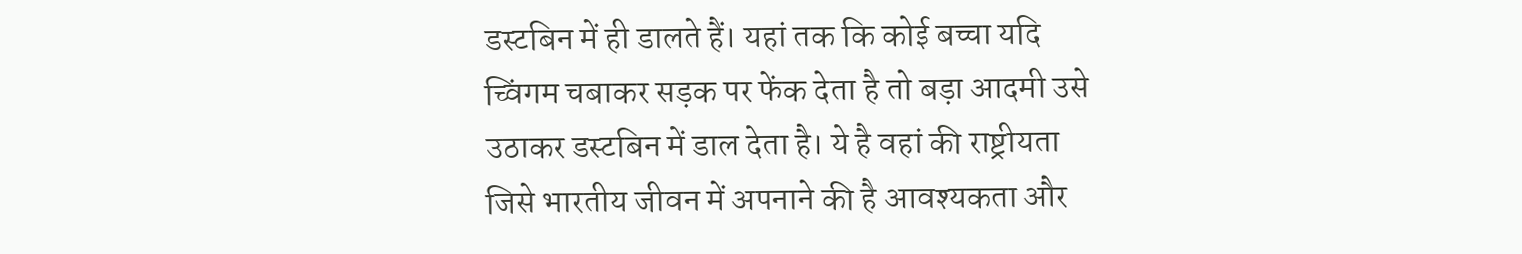डस्टबिन में ही डालते हैं। यहां तक कि कोई बच्चा यदि च्विंगम चबाकर सड़क पर फेंक देता है तो बड़ा आदमी उसे उठाकर डस्टबिन में डाल देता है। ये है वहां की राष्ट्रीयता जिसे भारतीय जीवन में अपनाने की है आवश्यकता और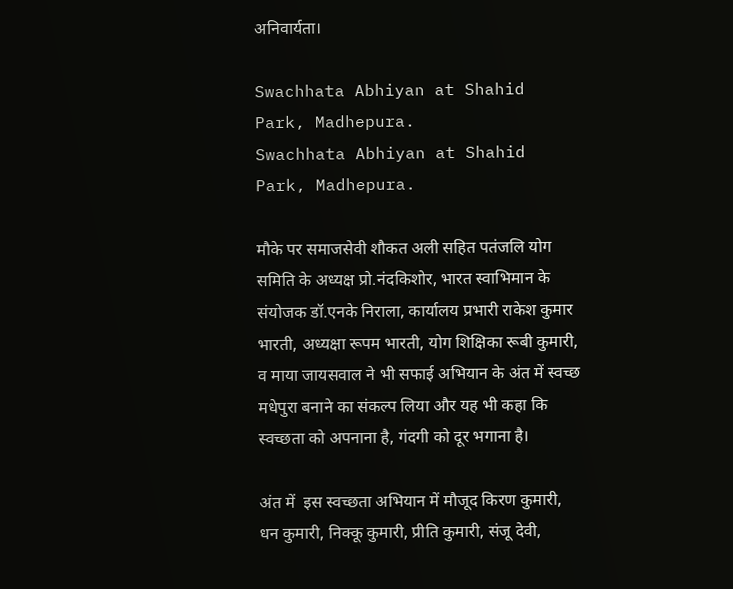अनिवार्यता।

Swachhata Abhiyan at Shahid Park, Madhepura.
Swachhata Abhiyan at Shahid Park, Madhepura.

मौके पर समाजसेवी शौकत अली सहित पतंजलि योग समिति के अध्यक्ष प्रो.नंदकिशोर, भारत स्वाभिमान के संयोजक डॉ.एनके निराला, कार्यालय प्रभारी राकेश कुमार भारती, अध्यक्षा रूपम भारती, योग शिक्षिका रूबी कुमारी, व माया जायसवाल ने भी सफाई अभियान के अंत में स्वच्छ मधेपुरा बनाने का संकल्प लिया और यह भी कहा कि स्वच्छता को अपनाना है, गंदगी को दूर भगाना है।

अंत में  इस स्वच्छता अभियान में मौजूद किरण कुमारी, धन कुमारी, निक्कू कुमारी, प्रीति कुमारी, संजू देवी,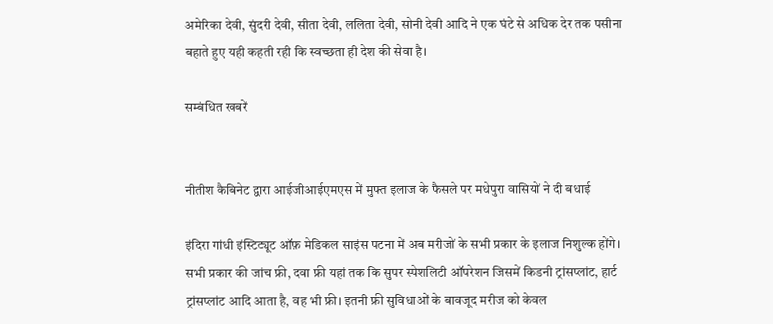अमेरिका देवी, सुंदरी देवी, सीता देवी, ललिता देवी, सोनी देवी आदि ने एक घंटे से अधिक देर तक पसीना बहाते हुए यही कहती रही कि स्वच्छता ही देश की सेवा है।

सम्बंधित खबरें


नीतीश कैबिनेट द्वारा आईजीआईएमएस में मुफ्त इलाज के फैसले पर मधेपुरा वासियों ने दी बधाई

इंदिरा गांधी इंस्टिट्यूट ऑफ़ मेडिकल साइंस पटना में अब मरीजों के सभी प्रकार के इलाज निशुल्क होंगे। सभी प्रकार की जांच फ्री, दवा फ्री यहां तक कि सुपर स्पेशलिटी ऑपरेशन जिसमें किडनी ट्रांसप्लांट, हार्ट ट्रांसप्लांट आदि आता है, वह भी फ्री। इतनी फ्री सुविधाओं के बावजूद मरीज को केवल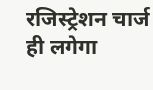रजिस्ट्रेशन चार्ज ही लगेगा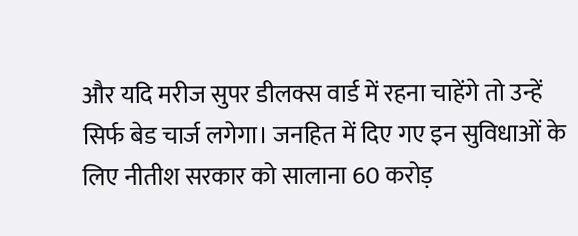और यदि मरीज सुपर डीलक्स वार्ड में रहना चाहेंगे तो उन्हें सिर्फ बेड चार्ज लगेगा। जनहित में दिए गए इन सुविधाओं के लिए नीतीश सरकार को सालाना 60 करोड़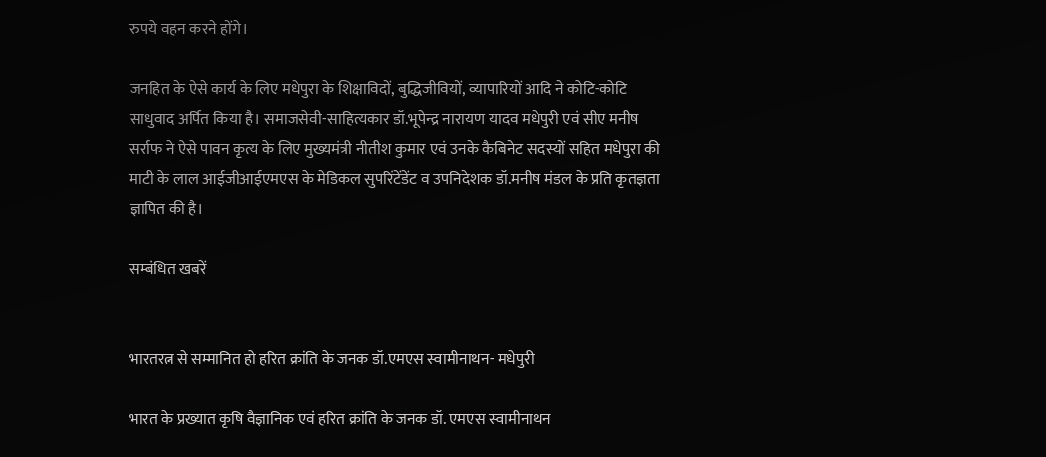रुपये वहन करने होंगे।

जनहित के ऐसे कार्य के लिए मधेपुरा के शिक्षाविदों, बुद्धिजीवियों, व्यापारियों आदि ने कोटि-कोटि साधुवाद अर्पित किया है। समाजसेवी-साहित्यकार डॉ.भूपेन्द्र नारायण यादव मधेपुरी एवं सीए मनीष सर्राफ ने ऐसे पावन कृत्य के लिए मुख्यमंत्री नीतीश कुमार एवं उनके कैबिनेट सदस्यों सहित मधेपुरा की माटी के लाल आईजीआईएमएस के मेडिकल सुपरिंटेंडेंट व उपनिदेशक डॉ.मनीष मंडल के प्रति कृतज्ञता ज्ञापित की है।

सम्बंधित खबरें


भारतरत्न से सम्मानित हो हरित क्रांति के जनक डॉ.एमएस स्वामीनाथन- मधेपुरी

भारत के प्रख्यात कृषि वैज्ञानिक एवं हरित क्रांति के जनक डॉ. एमएस स्वामीनाथन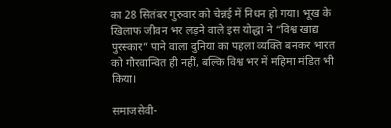का 28 सितंबर गुरुवार को चेन्नई में निधन हो गया। भूख के खिलाफ जीवन भर लड़ने वाले इस योद्धा ने “विश्व खाद्य पुरस्कार” पाने वाला दुनिया का पहला व्यक्ति बनकर भारत को गौरवान्वित ही नहीं, बल्कि विश्व भर में महिमा मंडित भी किया।

समाजसेवी-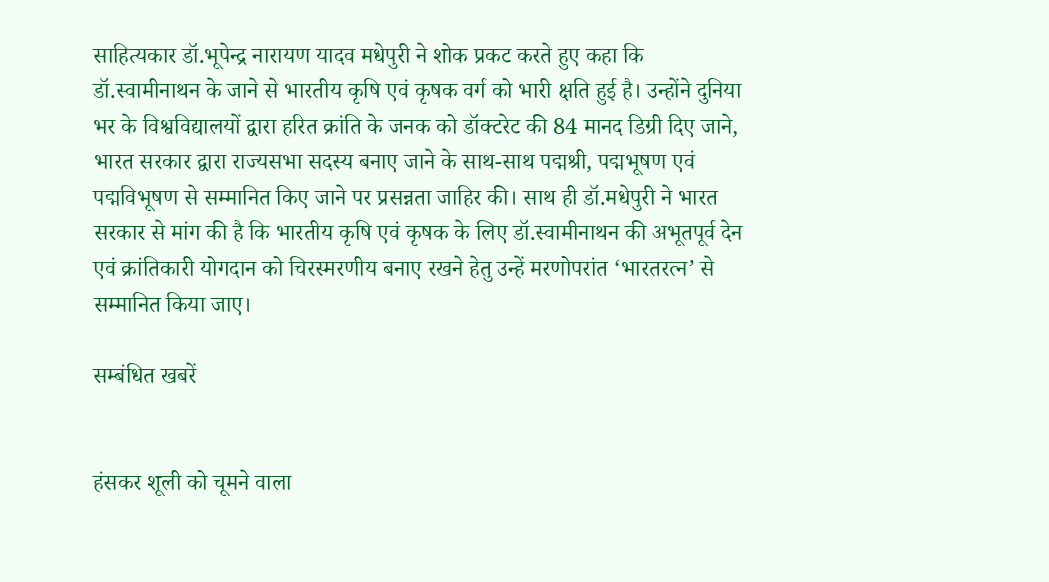साहित्यकार डॉ.भूपेन्द्र नारायण यादव मधेपुरी ने शोक प्रकट करते हुए कहा कि डॉ.स्वामीनाथन के जाने से भारतीय कृषि एवं कृषक वर्ग को भारी क्षति हुई है। उन्होंने दुनिया भर के विश्वविद्यालयों द्वारा हरित क्रांति के जनक को डॉक्टरेट की 84 मानद डिग्री दिए जाने, भारत सरकार द्वारा राज्यसभा सदस्य बनाए जाने के साथ-साथ पद्मश्री, पद्मभूषण एवं पद्मविभूषण से सम्मानित किए जाने पर प्रसन्नता जाहिर की। साथ ही डॉ.मधेपुरी ने भारत सरकार से मांग की है कि भारतीय कृषि एवं कृषक के लिए डॉ.स्वामीनाथन की अभूतपूर्व देन एवं क्रांतिकारी योगदान को चिरस्मरणीय बनाए रखने हेतु उन्हें मरणोपरांत ‘भारतरत्न’ से सम्मानित किया जाए।

सम्बंधित खबरें


हंसकर शूली को चूमने वाला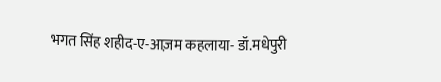भगत सिंह शहीद-ए-आज़म कहलाया- डॉ.मधेपुरी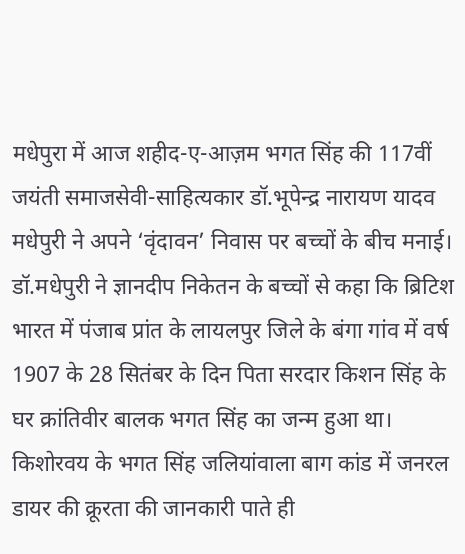मधेपुरा में आज शहीद-ए-आज़म भगत सिंह की 117वीं जयंती समाजसेवी-साहित्यकार डॉ.भूपेन्द्र नारायण यादव मधेपुरी ने अपने ‘वृंदावन’ निवास पर बच्चों के बीच मनाई। डॉ.मधेपुरी ने ज्ञानदीप निकेतन के बच्चों से कहा कि ब्रिटिश भारत में पंजाब प्रांत के लायलपुर जिले के बंगा गांव में वर्ष 1907 के 28 सितंबर के दिन पिता सरदार किशन सिंह के घर क्रांतिवीर बालक भगत सिंह का जन्म हुआ था। किशोरवय के भगत सिंह जलियांवाला बाग कांड में जनरल डायर की क्रूरता की जानकारी पाते ही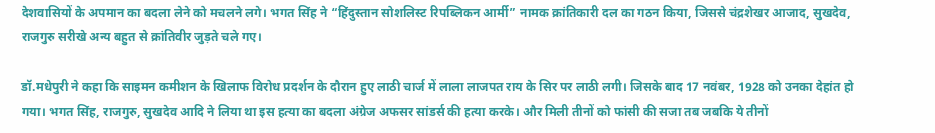देशवासियों के अपमान का बदला लेने को मचलने लगे। भगत सिंह ने “हिंदुस्तान सोशलिस्ट रिपब्लिकन आर्मी” नामक क्रांतिकारी दल का गठन किया, जिससे चंद्रशेखर आजाद, सुखदेव, राजगुरु सरीखे अन्य बहुत से क्रांतिवीर जुड़ते चले गए।

डॉ.मधेपुरी ने कहा कि साइमन कमीशन के खिलाफ विरोध प्रदर्शन के दौरान हुए लाठी चार्ज में लाला लाजपत राय के सिर पर लाठी लगी। जिसके बाद 17 नवंबर, 1928 को उनका देहांत हो गया। भगत सिंह, राजगुरु, सुखदेव आदि ने लिया था इस हत्या का बदला अंग्रेज अफसर सांडर्स की हत्या करके। और मिली तीनों को फांसी की सजा तब जबकि ये तीनों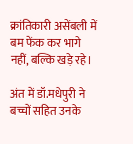क्रांतिकारी असेंबली में बम फेंक कर भागे नहीं, बल्कि खड़े रहे।

अंत में डॉ.मधेपुरी ने बच्चों सहित उनके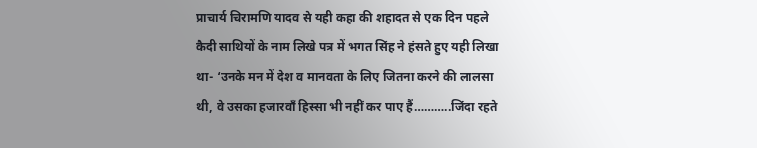प्राचार्य चिरामणि यादव से यही कहा की शहादत से एक दिन पहले कैदी साथियों के नाम लिखे पत्र में भगत सिंह ने हंसते हुए यही लिखा था- ‘उनके मन में देश व मानवता के लिए जितना करने की लालसा थी, वे उसका हजारवाँ हिस्सा भी नहीं कर पाए हैं………..जिंदा रहते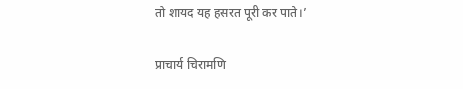तो शायद यह हसरत पूरी कर पाते।’

प्राचार्य चिरामणि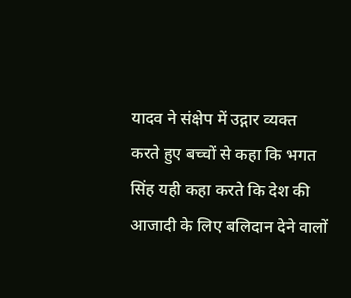यादव ने संक्षेप में उद्गार व्यक्त करते हुए बच्चों से कहा कि भगत सिंह यही कहा करते कि देश की आजादी के लिए बलिदान देने वालों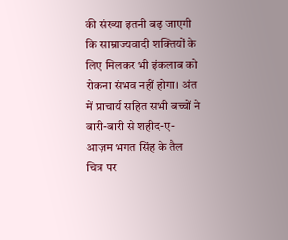की संख्या इतनी बढ़ जाएगी कि साम्राज्यवादी शक्तियों के लिए मिलकर भी इंकलाब को रोकना संभव नहीं होगा। अंत में प्राचार्य सहित सभी बच्चों ने बारी-बारी से शहीद-ए-आज़म भगत सिंह के तैल चित्र पर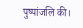पुष्पांजलि की।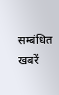सम्बंधित खबरें